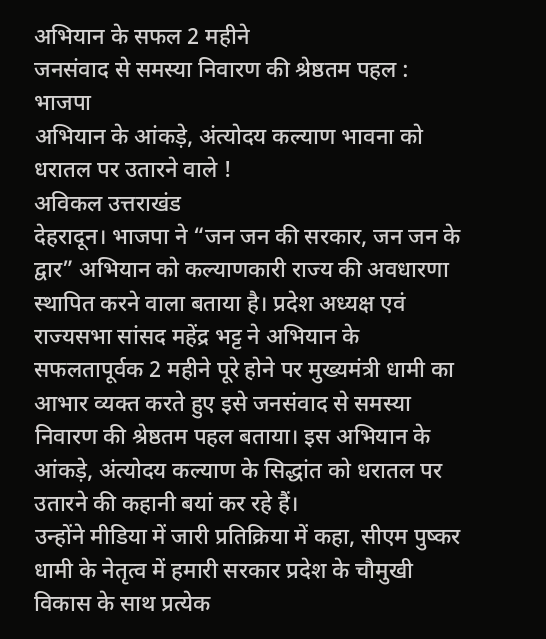अभियान के सफल 2 महीने
जनसंवाद से समस्या निवारण की श्रेष्ठतम पहल : भाजपा
अभियान के आंकड़े, अंत्योदय कल्याण भावना को धरातल पर उतारने वाले !
अविकल उत्तराखंड
देहरादून। भाजपा ने “जन जन की सरकार, जन जन के द्वार” अभियान को कल्याणकारी राज्य की अवधारणा स्थापित करने वाला बताया है। प्रदेश अध्यक्ष एवं राज्यसभा सांसद महेंद्र भट्ट ने अभियान के सफलतापूर्वक 2 महीने पूरे होने पर मुख्यमंत्री धामी का आभार व्यक्त करते हुए इसे जनसंवाद से समस्या निवारण की श्रेष्ठतम पहल बताया। इस अभियान के आंकड़े, अंत्योदय कल्याण के सिद्धांत को धरातल पर उतारने की कहानी बयां कर रहे हैं।
उन्होंने मीडिया में जारी प्रतिक्रिया में कहा, सीएम पुष्कर धामी के नेतृत्व में हमारी सरकार प्रदेश के चौमुखी विकास के साथ प्रत्येक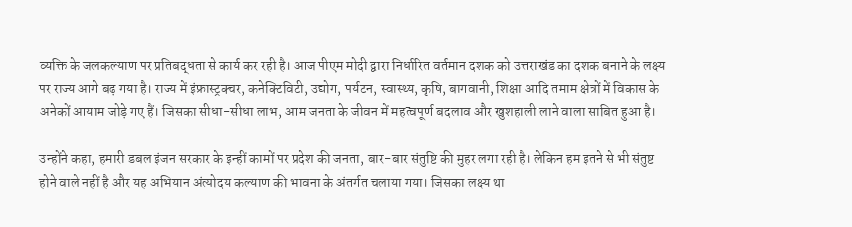व्यक्ति के जलकल्याण पर प्रतिबद्धता से कार्य कर रही है। आज पीएम मोदी द्वारा निर्धारित वर्तमान दशक को उत्तराखंड का दशक बनाने के लक्ष्य पर राज्य आगे बढ़ गया है। राज्य में इंफ्रास्ट्रक्चर, कनेक्टिविटी, उद्योग, पर्यटन, स्वास्थ्य, कृषि, बागवानी, शिक्षा आदि तमाम क्षेत्रों में विकास के अनेकों आयाम जोड़े गए हैं। जिसका सीधा-सीधा लाभ, आम जनता के जीवन में महत्वपूर्ण बदलाव और खुशहाली लाने वाला साबित हुआ है।

उन्होंने कहा, हमारी डबल इंजन सरकार के इन्हीं कामों पर प्रदेश की जनता, बार-बार संतुष्टि की मुहर लगा रही है। लेकिन हम इतने से भी संतुष्ट होने वाले नहीं है और यह अभियान अंत्योदय कल्याण की भावना के अंतर्गत चलाया गया। जिसका लक्ष्य था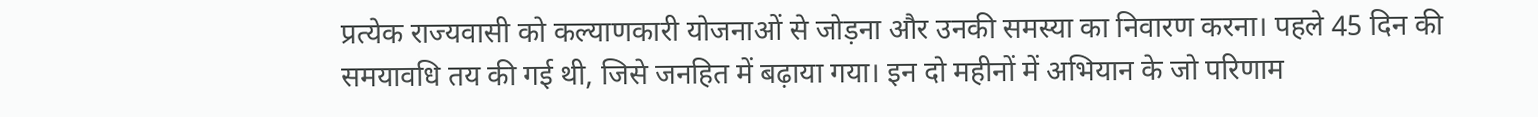प्रत्येक राज्यवासी को कल्याणकारी योजनाओं से जोड़ना और उनकी समस्या का निवारण करना। पहले 45 दिन की समयावधि तय की गई थी, जिसे जनहित में बढ़ाया गया। इन दो महीनों में अभियान के जो परिणाम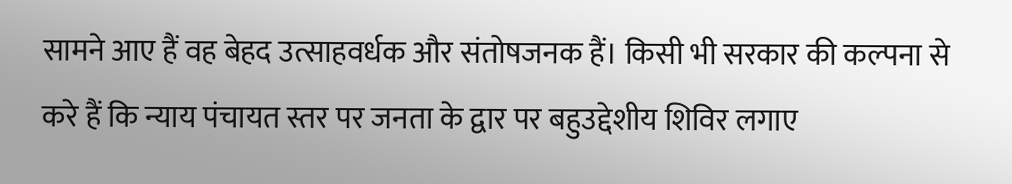सामने आए हैं वह बेहद उत्साहवर्धक और संतोषजनक हैं। किसी भी सरकार की कल्पना से करे हैं कि न्याय पंचायत स्तर पर जनता के द्वार पर बहुउद्देशीय शिविर लगाए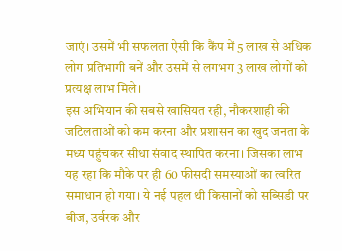जाएं। उसमें भी सफलता ऐसी कि कैंप में 5 लाख से अधिक लोग प्रतिभागी बनें और उसमें से लगभग 3 लाख लोगों को प्रत्यक्ष लाभ मिले।
इस अभियान की सबसे खासियत रही, नौकरशाही की जटिलताओं को कम करना और प्रशासन का खुद जनता के मध्य पहुंचकर सीधा संवाद स्थापित करना। जिसका लाभ यह रहा कि मौके पर ही 60 फीसदी समस्याओं का त्वरित समाधान हो गया। ये नई पहल थी किसानों को सब्सिडी पर बीज, उर्वरक और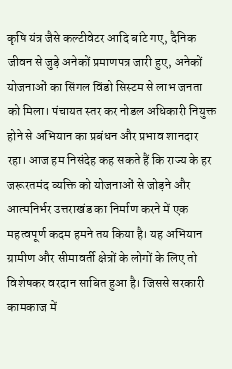कृषि यंत्र जैसे कल्टीवेटर आदि बांटे गए, दैनिक जीवन से जुड़े अनेकों प्रमाणपत्र जारी हुए, अनेकों योजनाओं का सिंगल विंडो सिस्टम से लाभ जनता को मिला। पंचायत स्तर कर नोडल अधिकारी नियुक्त होने से अभियान का प्रबंधन और प्रभाव शानदार रहा। आज हम निसंदेह कह सकते हैं कि राज्य के हर जरूरतमंद व्यक्ति को योजनाओं से जोड़ने और आत्मनिर्भर उत्तराखंड का निर्माण करने में एक महत्वपूर्ण कदम हमने तय किया है। यह अभियान ग्रामीण और सीमावर्ती क्षेत्रों के लोगों के लिए तो विशेषकर वरदान साबित हुआ है। जिससे सरकारी कामकाज में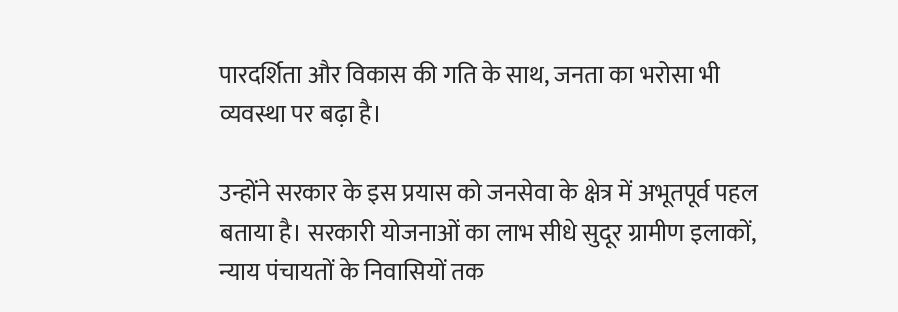पारदर्शिता और विकास की गति के साथ, जनता का भरोसा भी व्यवस्था पर बढ़ा है।

उन्होंने सरकार के इस प्रयास को जनसेवा के क्षेत्र में अभूतपूर्व पहल बताया है। सरकारी योजनाओं का लाभ सीधे सुदूर ग्रामीण इलाकों, न्याय पंचायतों के निवासियों तक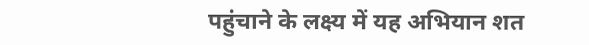पहुंचाने के लक्ष्य में यह अभियान शत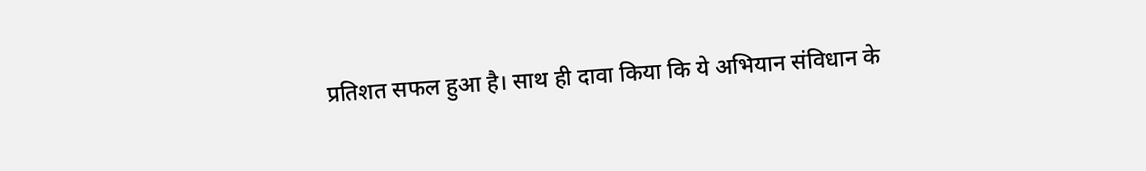प्रतिशत सफल हुआ है। साथ ही दावा किया कि ये अभियान संविधान के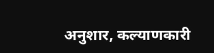अनुशार, कल्याणकारी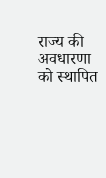राज्य की अवधारणा को स्थापित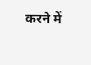करने में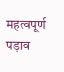महत्वपूर्ण पड़ाव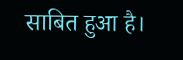साबित हुआ है।